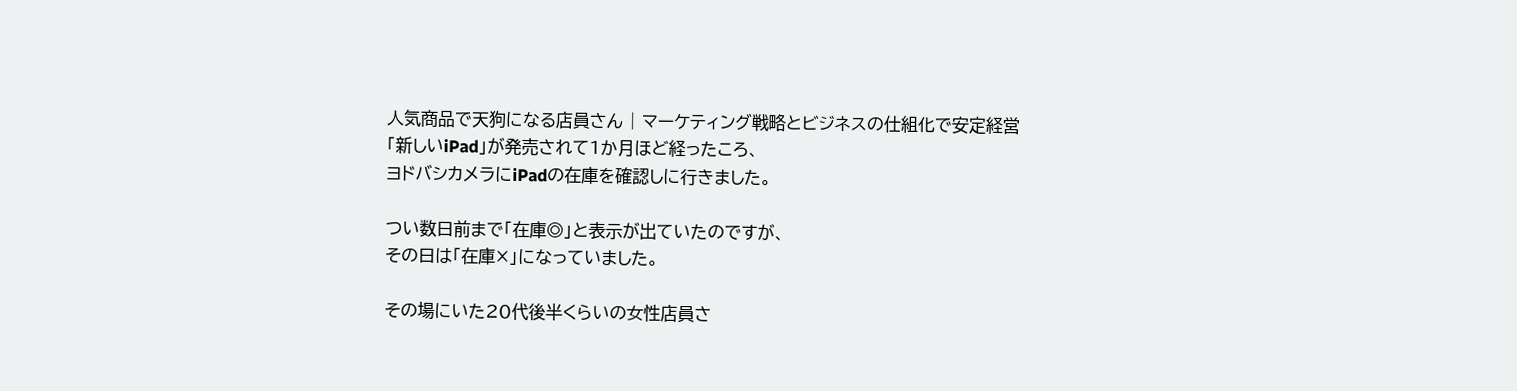人気商品で天狗になる店員さん | マーケティング戦略とビジネスの仕組化で安定経営
「新しいiPad」が発売されて1か月ほど経ったころ、
ヨドバシカメラにiPadの在庫を確認しに行きました。

つい数日前まで「在庫◎」と表示が出ていたのですが、
その日は「在庫×」になっていました。

その場にいた20代後半くらいの女性店員さ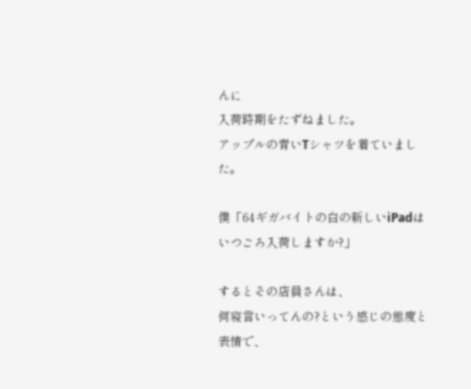んに
入荷時期をたずねました。
アップルの青いTシャツを着ていました。

僕「64ギガバイトの白の新しいiPadはいつごろ入荷しますか?」

するとその店員さんは、
何寝言いってんの?という感じの態度と表情で、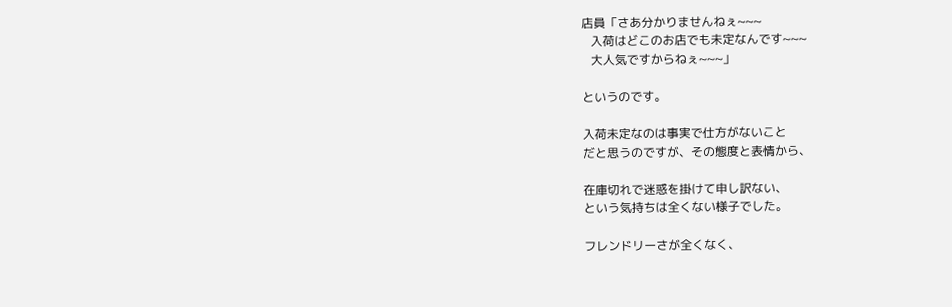店員「さあ分かりませんねぇ~~~
   入荷はどこのお店でも未定なんです~~~
   大人気ですからねぇ~~~」

というのです。

入荷未定なのは事実で仕方がないこと
だと思うのですが、その態度と表情から、

在庫切れで迷惑を掛けて申し訳ない、
という気持ちは全くない様子でした。

フレンドリーさが全くなく、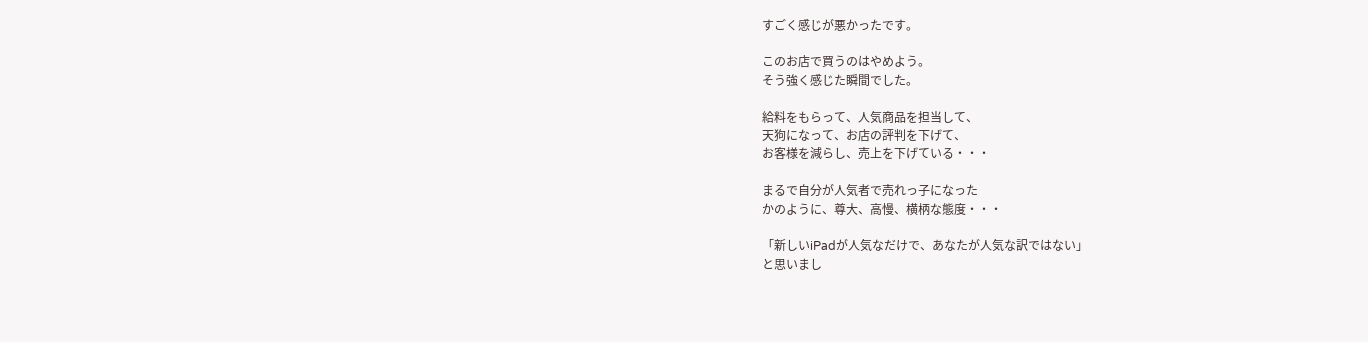すごく感じが悪かったです。

このお店で買うのはやめよう。
そう強く感じた瞬間でした。

給料をもらって、人気商品を担当して、
天狗になって、お店の評判を下げて、
お客様を減らし、売上を下げている・・・

まるで自分が人気者で売れっ子になった
かのように、尊大、高慢、横柄な態度・・・

「新しいiPadが人気なだけで、あなたが人気な訳ではない」
と思いまし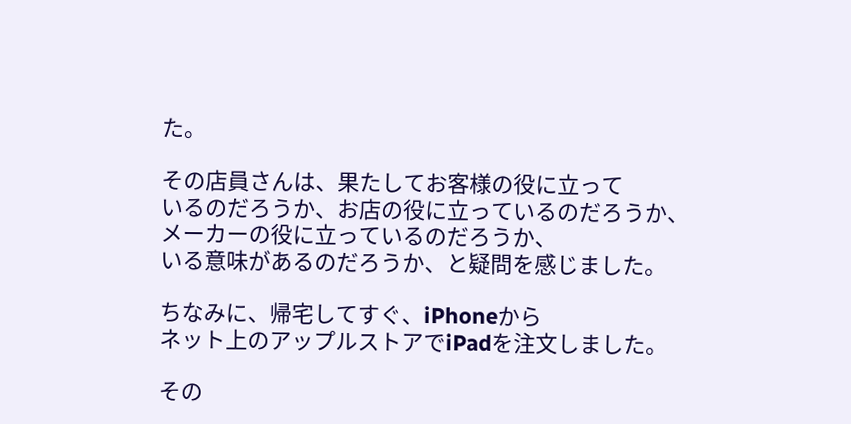た。

その店員さんは、果たしてお客様の役に立って
いるのだろうか、お店の役に立っているのだろうか、
メーカーの役に立っているのだろうか、
いる意味があるのだろうか、と疑問を感じました。

ちなみに、帰宅してすぐ、iPhoneから
ネット上のアップルストアでiPadを注文しました。

その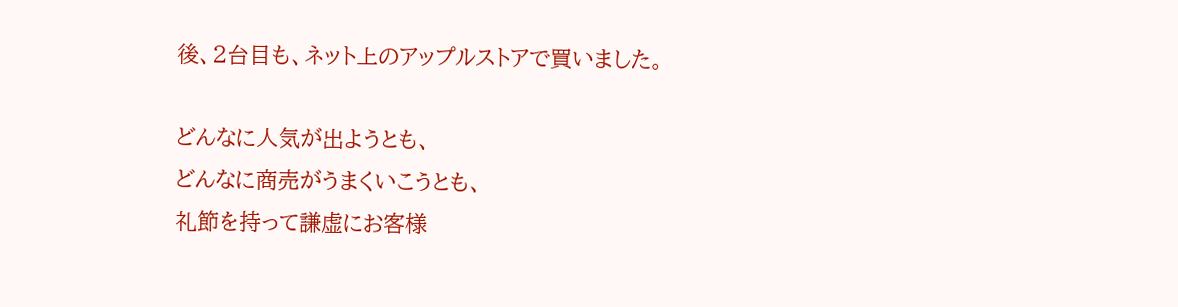後、2台目も、ネット上のアップルストアで買いました。

どんなに人気が出ようとも、
どんなに商売がうまくいこうとも、
礼節を持って謙虚にお客様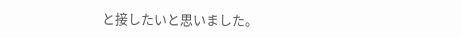と接したいと思いました。